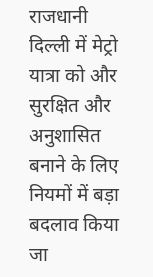राजधानी दिल्ली में मेट्रो यात्रा को और सुरक्षित और अनुशासित बनाने के लिए नियमों में बड़ा बदलाव किया जा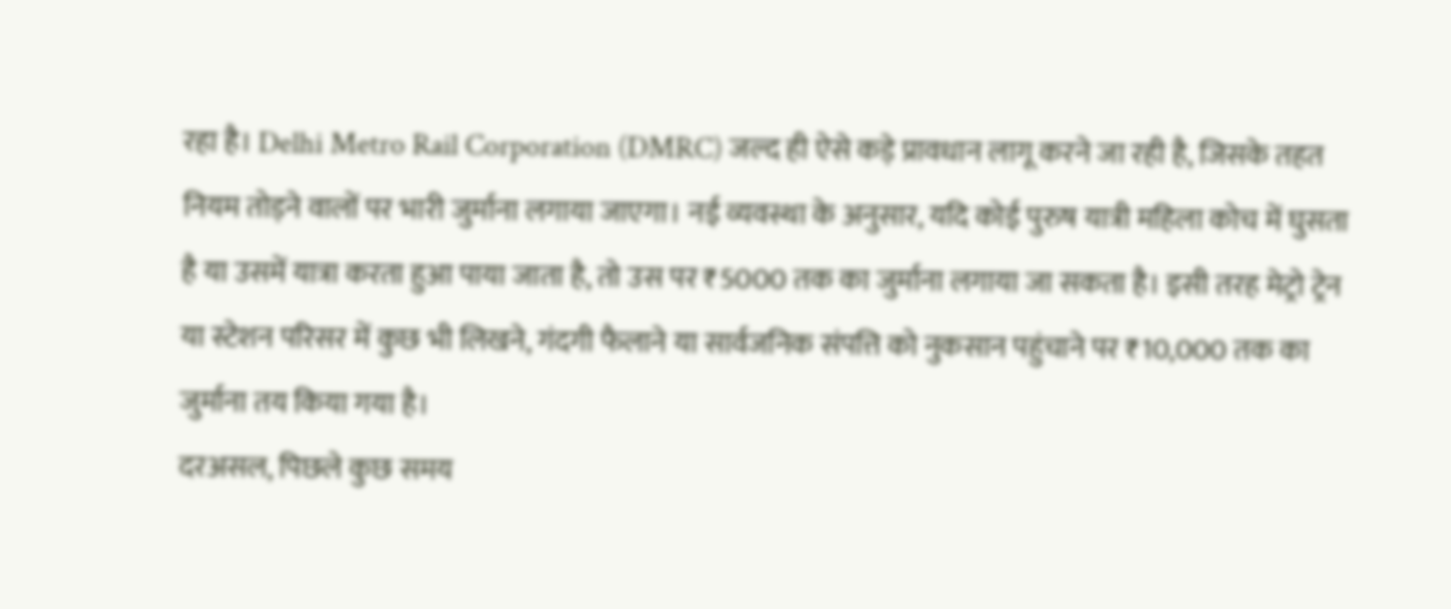रहा है। Delhi Metro Rail Corporation (DMRC) जल्द ही ऐसे कड़े प्रावधान लागू करने जा रही है, जिसके तहत नियम तोड़ने वालों पर भारी जुर्माना लगाया जाएगा। नई व्यवस्था के अनुसार, यदि कोई पुरुष यात्री महिला कोच में घुसता है या उसमें यात्रा करता हुआ पाया जाता है, तो उस पर ₹5000 तक का जुर्माना लगाया जा सकता है। इसी तरह मेट्रो ट्रेन या स्टेशन परिसर में कुछ भी लिखने, गंदगी फैलाने या सार्वजनिक संपत्ति को नुकसान पहुंचाने पर ₹10,000 तक का जुर्माना तय किया गया है।
दरअसल, पिछले कुछ समय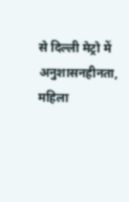से दिल्ली मेट्रो में अनुशासनहीनता, महिला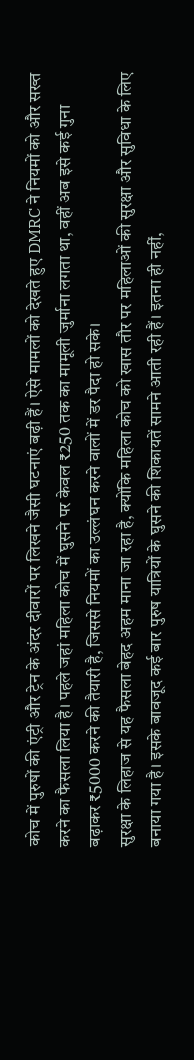कोच में पुरुषों की एंट्री और ट्रेन के अंदर दीवारों पर लिखने जैसी घटनाएं बढ़ी हैं। ऐसे मामलों को देखते हुए DMRC ने नियमों को और सख्त करने का फैसला लिया है। पहले जहां महिला कोच में घुसने पर केवल ₹250 तक का मामूली जुर्माना लगता था, वहीं अब इसे कई गुना बढ़ाकर ₹5000 करने की तैयारी है, जिससे नियमों का उल्लंघन करने वालों में डर पैदा हो सके।
सुरक्षा के लिहाज से यह फैसला बेहद अहम माना जा रहा है, क्योंकि महिला कोच को खास तौर पर महिलाओं की सुरक्षा और सुविधा के लिए बनाया गया है। इसके बावजूद कई बार पुरुष यात्रियों के घुसने की शिकायतें सामने आती रही हैं। इतना ही नहीं,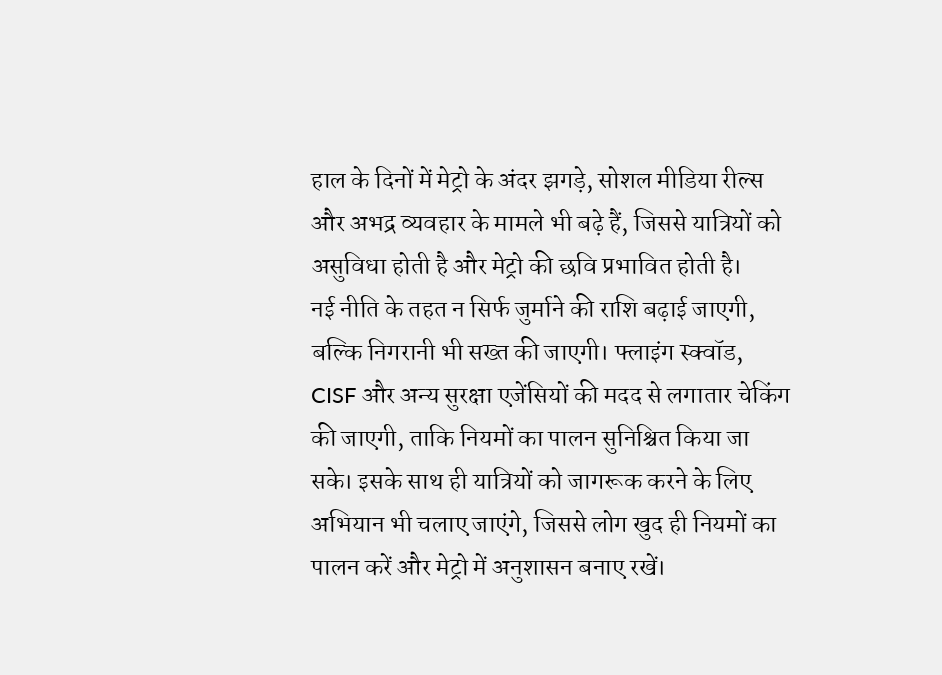हाल के दिनों में मेट्रो के अंदर झगड़े, सोशल मीडिया रील्स और अभद्र व्यवहार के मामले भी बढ़े हैं, जिससे यात्रियों को असुविधा होती है और मेट्रो की छवि प्रभावित होती है।
नई नीति के तहत न सिर्फ जुर्माने की राशि बढ़ाई जाएगी, बल्कि निगरानी भी सख्त की जाएगी। फ्लाइंग स्क्वॉड, CISF और अन्य सुरक्षा एजेंसियों की मदद से लगातार चेकिंग की जाएगी, ताकि नियमों का पालन सुनिश्चित किया जा सके। इसके साथ ही यात्रियों को जागरूक करने के लिए अभियान भी चलाए जाएंगे, जिससे लोग खुद ही नियमों का पालन करें और मेट्रो में अनुशासन बनाए रखें।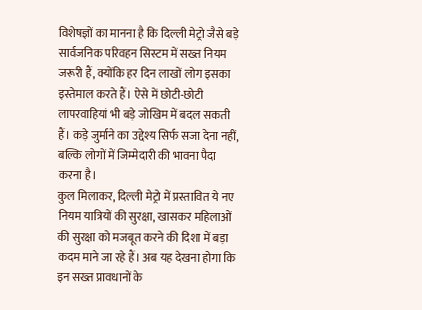विशेषज्ञों का मानना है कि दिल्ली मेट्रो जैसे बड़े सार्वजनिक परिवहन सिस्टम में सख्त नियम जरूरी हैं, क्योंकि हर दिन लाखों लोग इसका इस्तेमाल करते हैं। ऐसे में छोटी-छोटी लापरवाहियां भी बड़े जोखिम में बदल सकती हैं। कड़े जुर्माने का उद्देश्य सिर्फ सजा देना नहीं, बल्कि लोगों में जिम्मेदारी की भावना पैदा करना है।
कुल मिलाकर, दिल्ली मेट्रो में प्रस्तावित ये नए नियम यात्रियों की सुरक्षा, खासकर महिलाओं की सुरक्षा को मजबूत करने की दिशा में बड़ा कदम माने जा रहे हैं। अब यह देखना होगा कि इन सख्त प्रावधानों के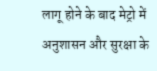लागू होने के बाद मेट्रो में अनुशासन और सुरक्षा के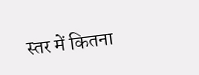स्तर में कितना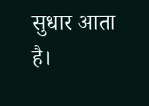सुधार आता है।